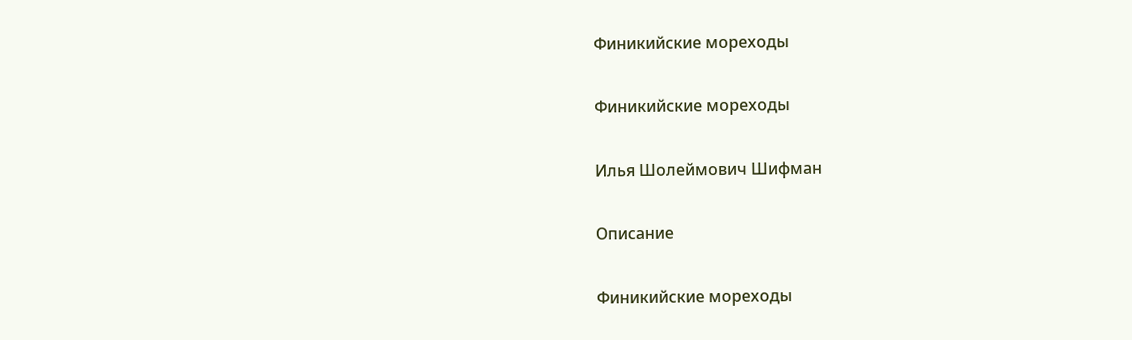Финикийские мореходы

Финикийские мореходы

Илья Шолеймович Шифман

Описание

Финикийские мореходы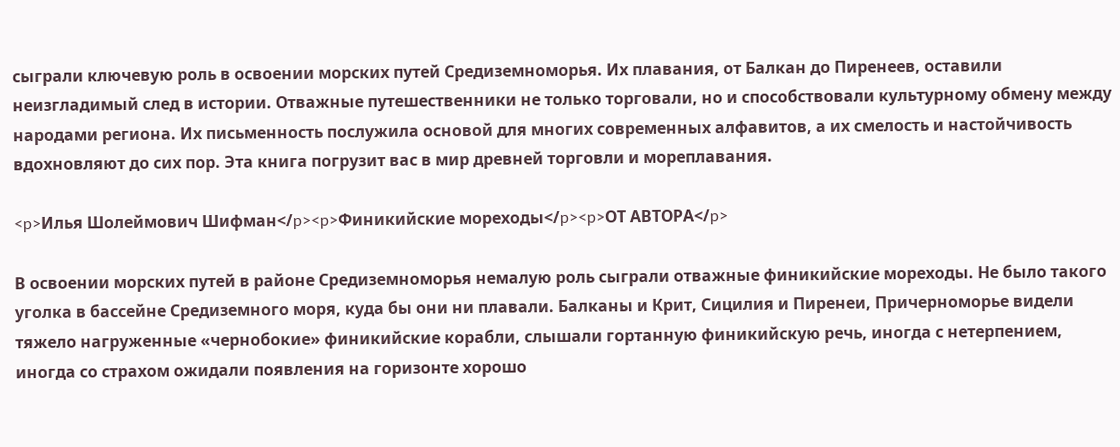сыграли ключевую роль в освоении морских путей Средиземноморья. Их плавания, от Балкан до Пиренеев, оставили неизгладимый след в истории. Отважные путешественники не только торговали, но и способствовали культурному обмену между народами региона. Их письменность послужила основой для многих современных алфавитов, а их смелость и настойчивость вдохновляют до сих пор. Эта книга погрузит вас в мир древней торговли и мореплавания.

<p>Илья Шолеймович Шифман</p><p>Финикийские мореходы</p><p>ОТ АВТОРА</p>

В освоении морских путей в районе Средиземноморья немалую роль сыграли отважные финикийские мореходы. Не было такого уголка в бассейне Средиземного моря, куда бы они ни плавали. Балканы и Крит, Сицилия и Пиренеи, Причерноморье видели тяжело нагруженные «чернобокие» финикийские корабли, слышали гортанную финикийскую речь, иногда с нетерпением, иногда со страхом ожидали появления на горизонте хорошо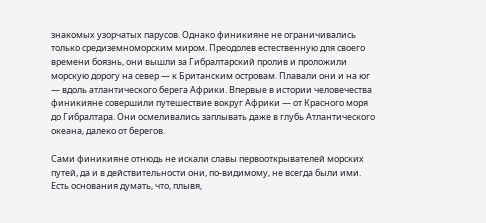знакомых узорчатых парусов. Однако финикияне не ограничивались только средиземноморским миром. Преодолев естественную для своего времени боязнь, они вышли за Гибралтарский пролив и проложили морскую дорогу на север — к Британским островам. Плавали они и на юг — вдоль атлантического берега Африки. Впервые в истории человечества финикияне совершили путешествие вокруг Африки — от Красного моря до Гибралтара. Они осмеливались заплывать даже в глубь Атлантического океана, далеко от берегов.

Сами финикияне отнюдь не искали славы первооткрывателей морских путей, да и в действительности они, по-видимому, не всегда были ими. Есть основания думать, что, плывя,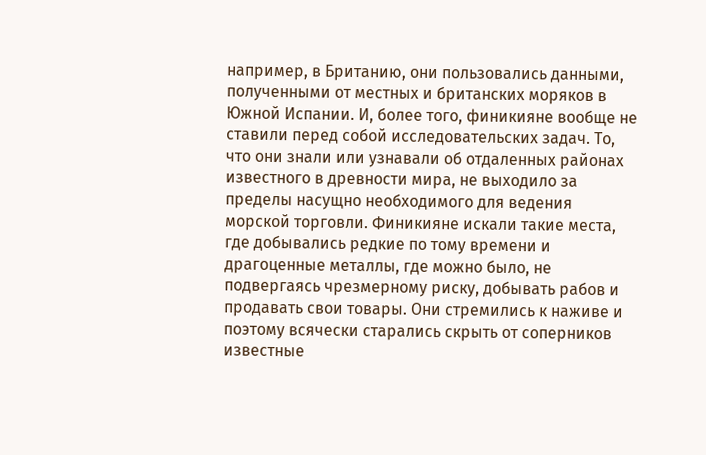например, в Британию, они пользовались данными, полученными от местных и британских моряков в Южной Испании. И, более того, финикияне вообще не ставили перед собой исследовательских задач. То, что они знали или узнавали об отдаленных районах известного в древности мира, не выходило за пределы насущно необходимого для ведения морской торговли. Финикияне искали такие места, где добывались редкие по тому времени и драгоценные металлы, где можно было, не подвергаясь чрезмерному риску, добывать рабов и продавать свои товары. Они стремились к наживе и поэтому всячески старались скрыть от соперников известные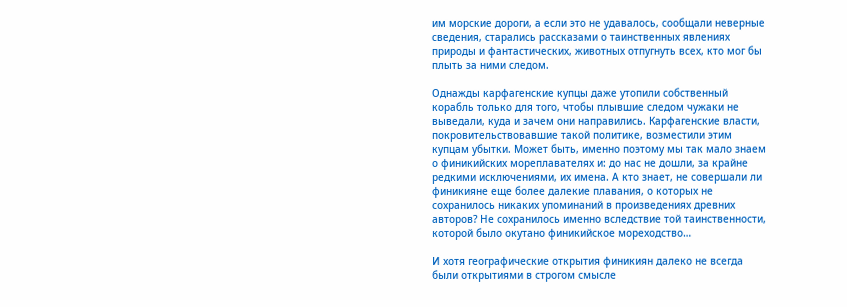им морские дороги, а если это не удавалось, сообщали неверные сведения, старались рассказами о таинственных явлениях природы и фантастических, животных отпугнуть всех, кто мог бы плыть за ними следом.

Однажды карфагенские купцы даже утопили собственный корабль только для того, чтобы плывшие следом чужаки не выведали, куда и зачем они направились. Карфагенские власти, покровительствовавшие такой политике, возместили этим купцам убытки. Может быть, именно поэтому мы так мало знаем о финикийских мореплавателях и: до нас не дошли, за крайне редкими исключениями, их имена. А кто знает, не совершали ли финикияне еще более далекие плавания, о которых не сохранилось никаких упоминаний в произведениях древних авторов? Не сохранилось именно вследствие той таинственности, которой было окутано финикийское мореходство…

И хотя географические открытия финикиян далеко не всегда были открытиями в строгом смысле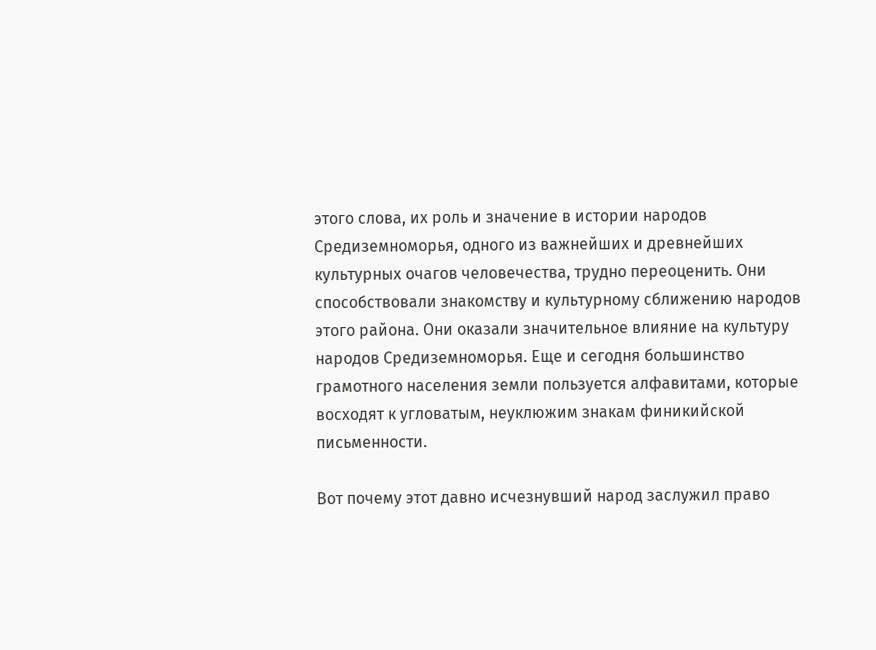этого слова, их роль и значение в истории народов Средиземноморья, одного из важнейших и древнейших культурных очагов человечества, трудно переоценить. Они способствовали знакомству и культурному сближению народов этого района. Они оказали значительное влияние на культуру народов Средиземноморья. Еще и сегодня большинство грамотного населения земли пользуется алфавитами, которые восходят к угловатым, неуклюжим знакам финикийской письменности.

Вот почему этот давно исчезнувший народ заслужил право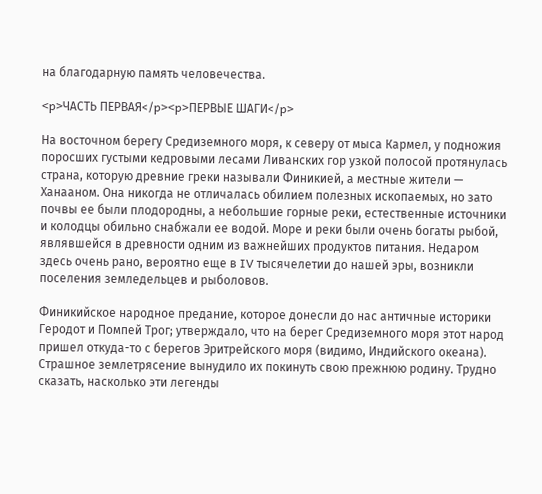на благодарную память человечества.

<p>ЧАСТЬ ПЕРВАЯ</p><p>ПЕРВЫЕ ШАГИ</p>

На восточном берегу Средиземного моря, к северу от мыса Кармел, у подножия поросших густыми кедровыми лесами Ливанских гор узкой полосой протянулась страна, которую древние греки называли Финикией, а местные жители — Ханааном. Она никогда не отличалась обилием полезных ископаемых, но зато почвы ее были плодородны, а небольшие горные реки, естественные источники и колодцы обильно снабжали ее водой. Море и реки были очень богаты рыбой, являвшейся в древности одним из важнейших продуктов питания. Недаром здесь очень рано, вероятно еще в IV тысячелетии до нашей эры, возникли поселения земледельцев и рыболовов.

Финикийское народное предание, которое донесли до нас античные историки Геродот и Помпей Трог; утверждало, что на берег Средиземного моря этот народ пришел откуда-то с берегов Эритрейского моря (видимо, Индийского океана). Страшное землетрясение вынудило их покинуть свою прежнюю родину. Трудно сказать, насколько эти легенды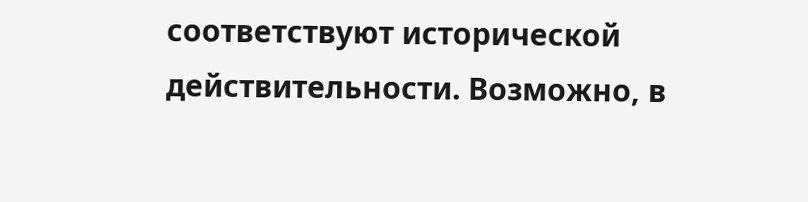соответствуют исторической действительности. Возможно, в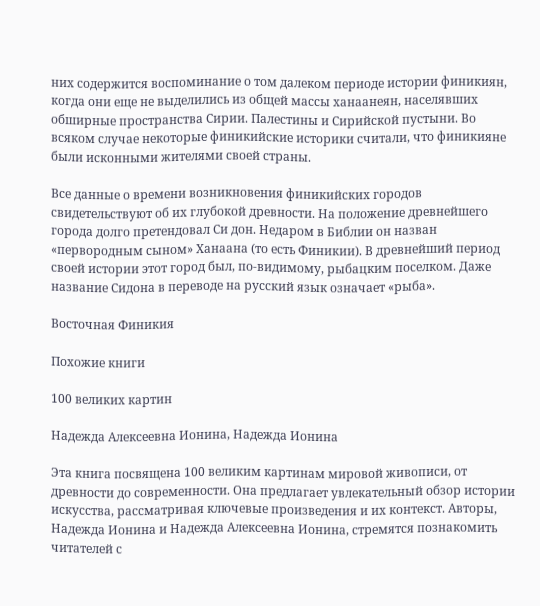них содержится воспоминание о том далеком периоде истории финикиян, когда они еще не выделились из общей массы ханаанеян, населявших обширные пространства Сирии. Палестины и Сирийской пустыни. Во всяком случае некоторые финикийские историки считали, что финикияне были исконными жителями своей страны.

Все данные о времени возникновения финикийских городов свидетельствуют об их глубокой древности. На положение древнейшего города долго претендовал Си дон. Недаром в Библии он назван «первородным сыном» Ханаана (то есть Финикии). В древнейший период своей истории этот город был, по-видимому, рыбацким поселком. Даже название Сидона в переводе на русский язык означает «рыба».

Восточная Финикия

Похожие книги

100 великих картин

Надежда Алексеевна Ионина, Надежда Ионина

Эта книга посвящена 100 великим картинам мировой живописи, от древности до современности. Она предлагает увлекательный обзор истории искусства, рассматривая ключевые произведения и их контекст. Авторы, Надежда Ионина и Надежда Алексеевна Ионина, стремятся познакомить читателей с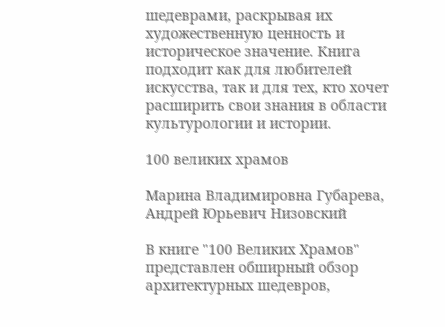шедеврами, раскрывая их художественную ценность и историческое значение. Книга подходит как для любителей искусства, так и для тех, кто хочет расширить свои знания в области культурологии и истории.

100 великих храмов

Марина Владимировна Губарева, Андрей Юрьевич Низовский

В книге "100 Великих Храмов" представлен обширный обзор архитектурных шедевров,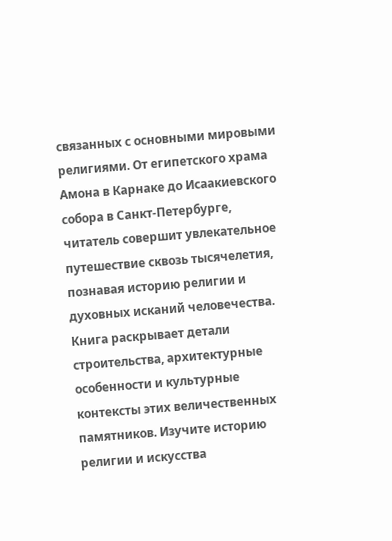связанных с основными мировыми религиями. От египетского храма Амона в Карнаке до Исаакиевского собора в Санкт-Петербурге, читатель совершит увлекательное путешествие сквозь тысячелетия, познавая историю религии и духовных исканий человечества. Книга раскрывает детали строительства, архитектурные особенности и культурные контексты этих величественных памятников. Изучите историю религии и искусства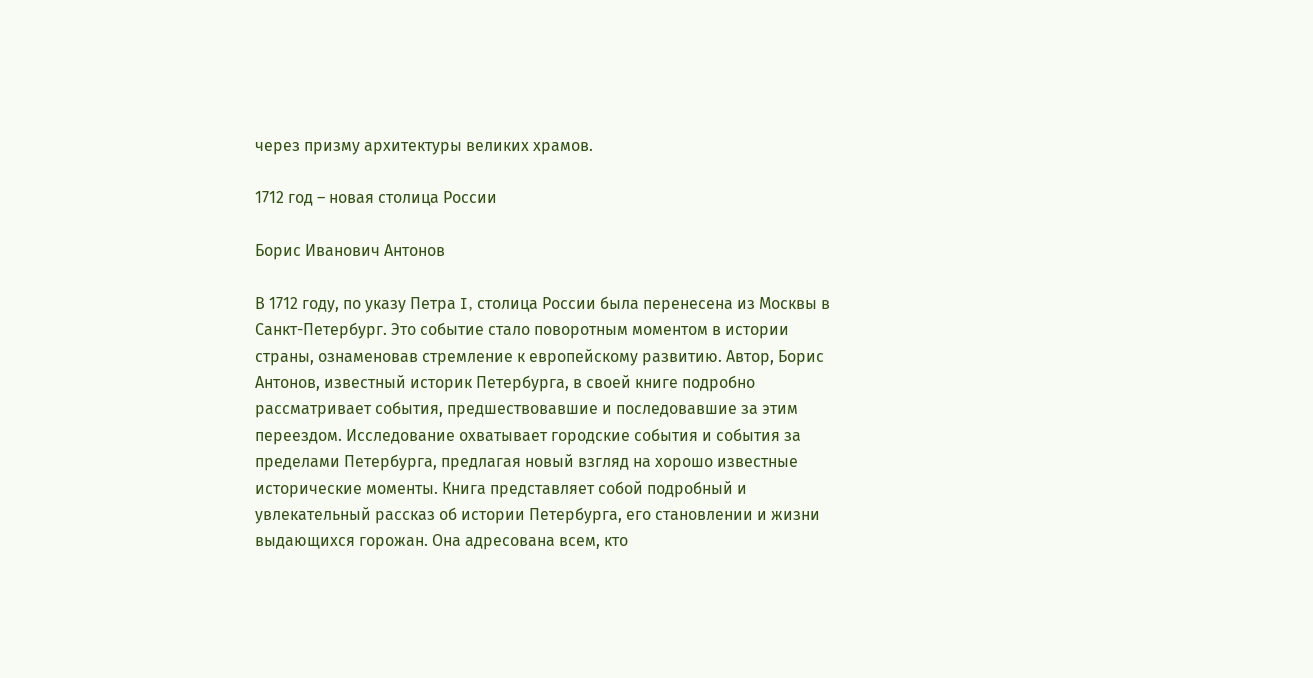через призму архитектуры великих храмов.

1712 год – новая столица России

Борис Иванович Антонов

В 1712 году, по указу Петра I, столица России была перенесена из Москвы в Санкт-Петербург. Это событие стало поворотным моментом в истории страны, ознаменовав стремление к европейскому развитию. Автор, Борис Антонов, известный историк Петербурга, в своей книге подробно рассматривает события, предшествовавшие и последовавшие за этим переездом. Исследование охватывает городские события и события за пределами Петербурга, предлагая новый взгляд на хорошо известные исторические моменты. Книга представляет собой подробный и увлекательный рассказ об истории Петербурга, его становлении и жизни выдающихся горожан. Она адресована всем, кто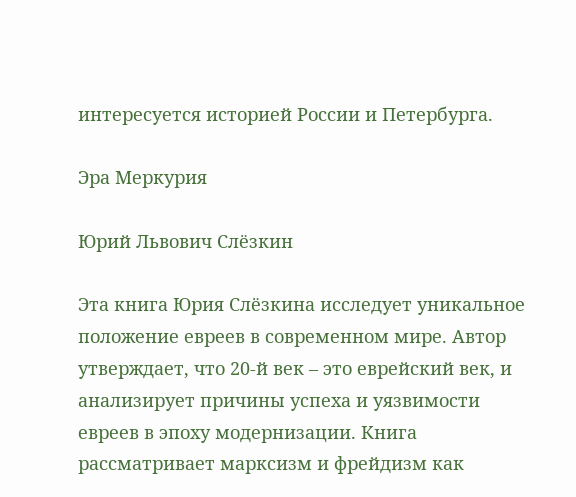интересуется историей России и Петербурга.

Эра Меркурия

Юрий Львович Слёзкин

Эта книга Юрия Слёзкина исследует уникальное положение евреев в современном мире. Автор утверждает, что 20-й век – это еврейский век, и анализирует причины успеха и уязвимости евреев в эпоху модернизации. Книга рассматривает марксизм и фрейдизм как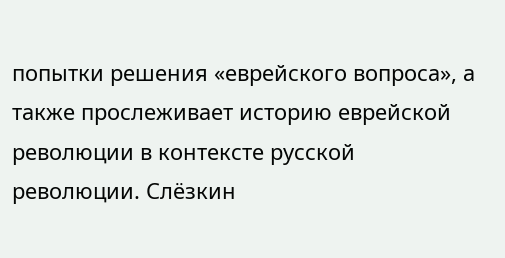попытки решения «еврейского вопроса», а также прослеживает историю еврейской революции в контексте русской революции. Слёзкин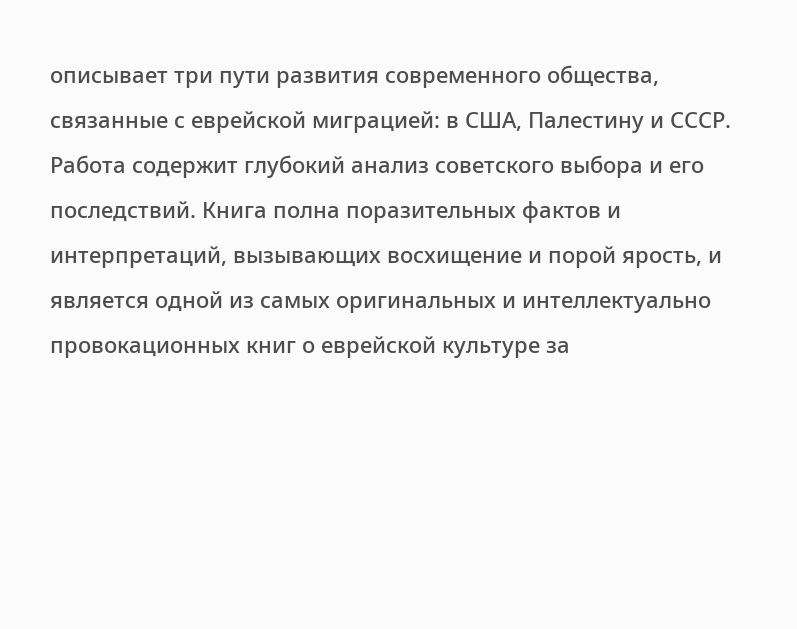описывает три пути развития современного общества, связанные с еврейской миграцией: в США, Палестину и СССР. Работа содержит глубокий анализ советского выбора и его последствий. Книга полна поразительных фактов и интерпретаций, вызывающих восхищение и порой ярость, и является одной из самых оригинальных и интеллектуально провокационных книг о еврейской культуре за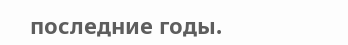последние годы.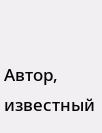Автор, известный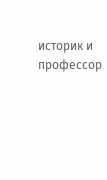историк и профессор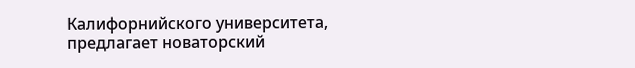Калифорнийского университета, предлагает новаторский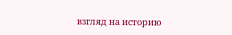взгляд на историю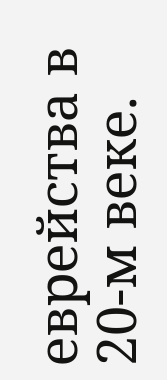еврейства в 20-м веке.